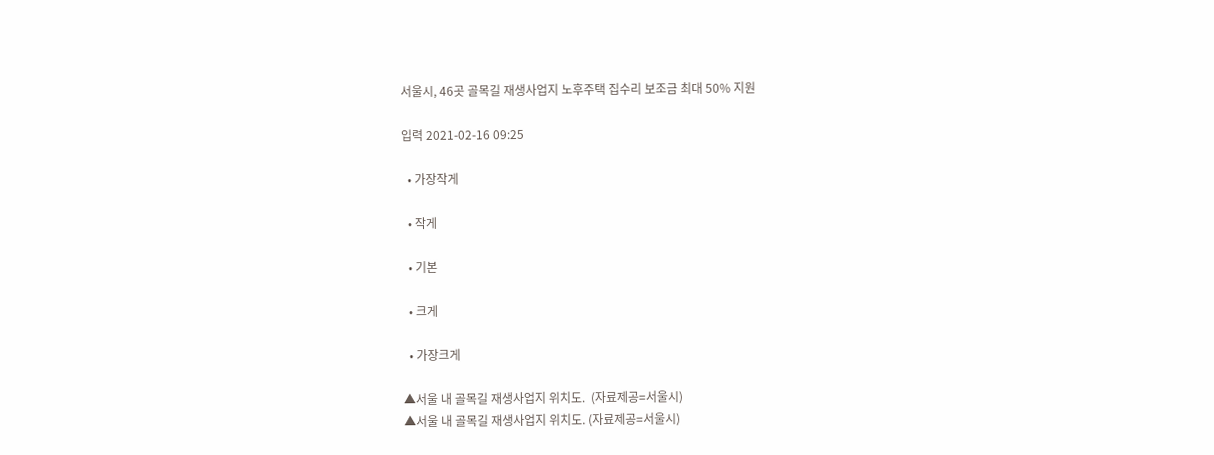서울시, 46곳 골목길 재생사업지 노후주택 집수리 보조금 최대 50% 지원

입력 2021-02-16 09:25

  • 가장작게

  • 작게

  • 기본

  • 크게

  • 가장크게

▲서울 내 골목길 재생사업지 위치도.  (자료제공=서울시)
▲서울 내 골목길 재생사업지 위치도. (자료제공=서울시)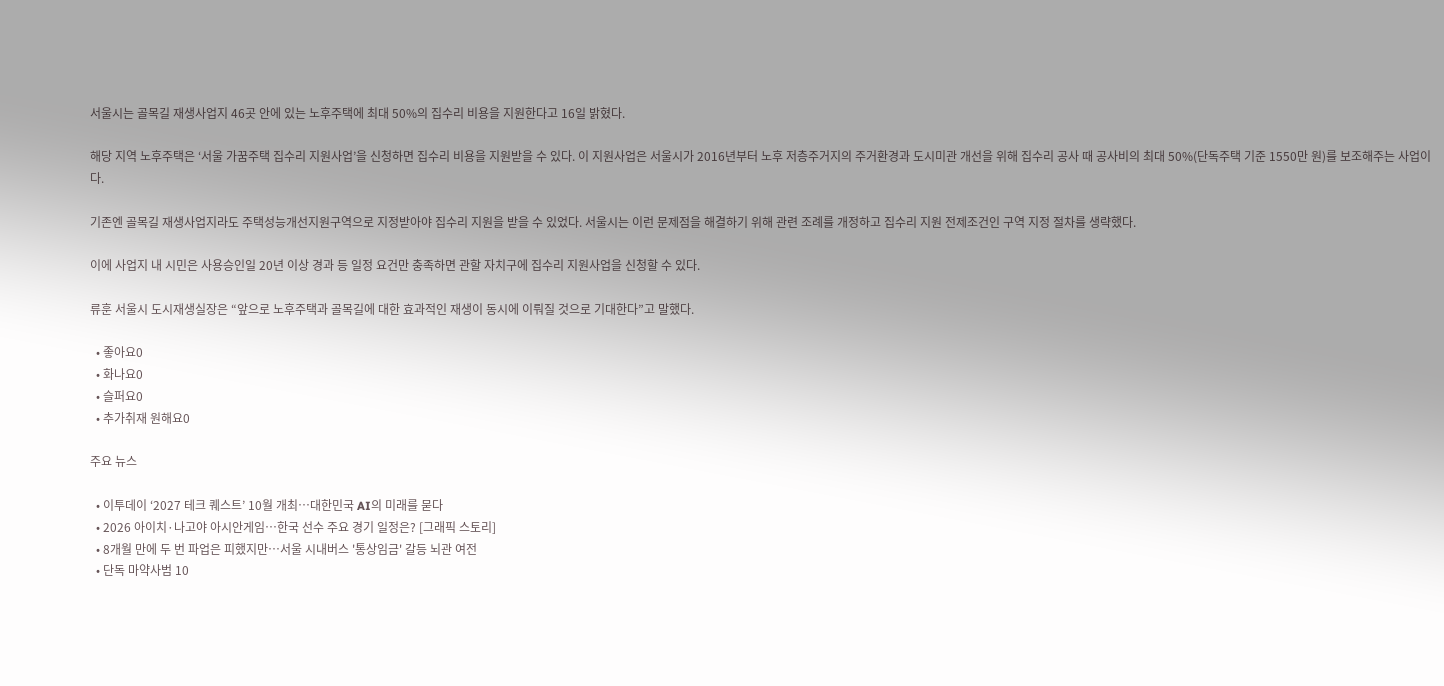서울시는 골목길 재생사업지 46곳 안에 있는 노후주택에 최대 50%의 집수리 비용을 지원한다고 16일 밝혔다.

해당 지역 노후주택은 ‘서울 가꿈주택 집수리 지원사업’을 신청하면 집수리 비용을 지원받을 수 있다. 이 지원사업은 서울시가 2016년부터 노후 저층주거지의 주거환경과 도시미관 개선을 위해 집수리 공사 때 공사비의 최대 50%(단독주택 기준 1550만 원)를 보조해주는 사업이다.

기존엔 골목길 재생사업지라도 주택성능개선지원구역으로 지정받아야 집수리 지원을 받을 수 있었다. 서울시는 이런 문제점을 해결하기 위해 관련 조례를 개정하고 집수리 지원 전제조건인 구역 지정 절차를 생략했다.

이에 사업지 내 시민은 사용승인일 20년 이상 경과 등 일정 요건만 충족하면 관할 자치구에 집수리 지원사업을 신청할 수 있다.

류훈 서울시 도시재생실장은 “앞으로 노후주택과 골목길에 대한 효과적인 재생이 동시에 이뤄질 것으로 기대한다”고 말했다.

  • 좋아요0
  • 화나요0
  • 슬퍼요0
  • 추가취재 원해요0

주요 뉴스

  • 이투데이 ‘2027 테크 퀘스트’ 10월 개최⋯대한민국 AI의 미래를 묻다
  • 2026 아이치·나고야 아시안게임…한국 선수 주요 경기 일정은? [그래픽 스토리]
  • 8개월 만에 두 번 파업은 피했지만…서울 시내버스 '통상임금' 갈등 뇌관 여전
  • 단독 마약사범 10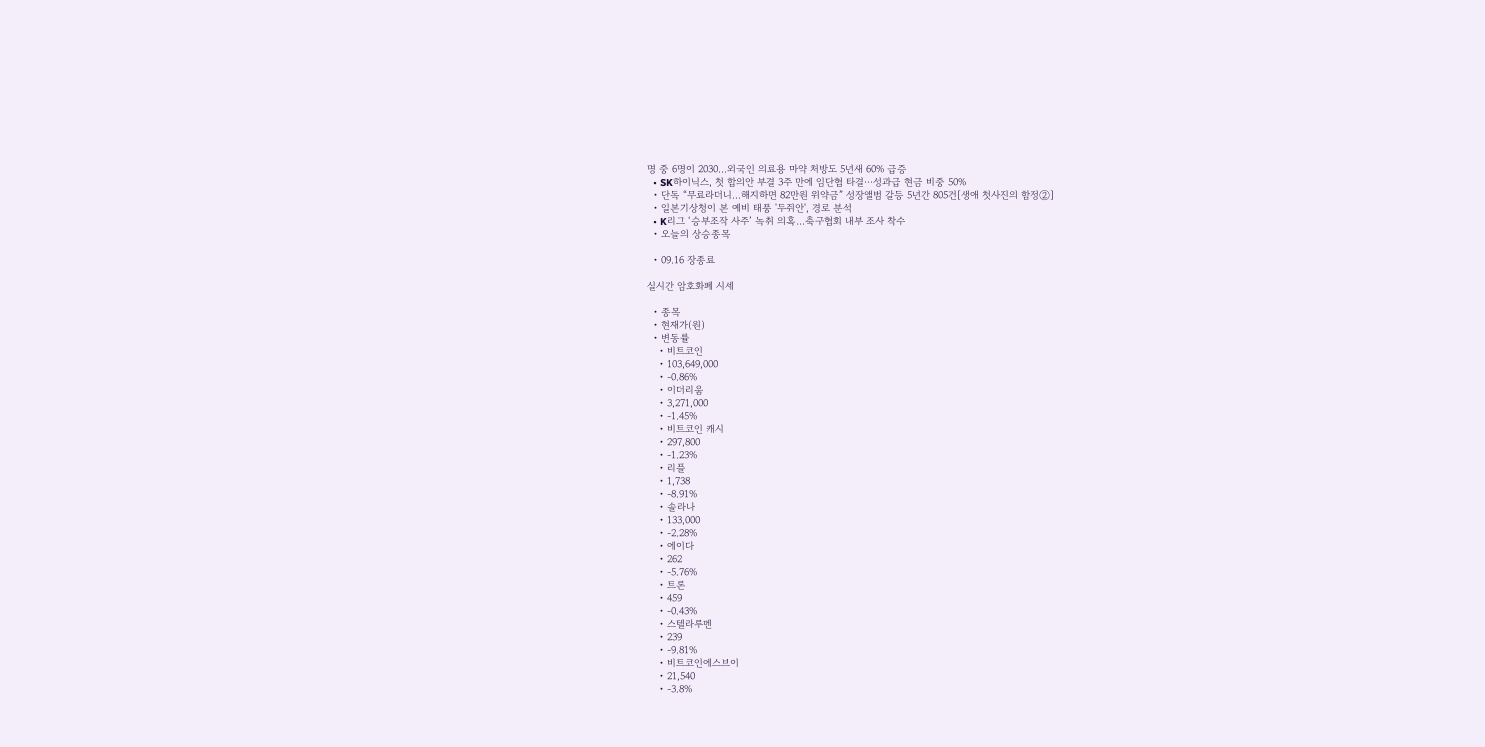명 중 6명이 2030…외국인 의료용 마약 처방도 5년새 60% 급증
  • SK하이닉스, 첫 합의안 부결 3주 만에 임단협 타결⋯성과급 현금 비중 50%
  • 단독 “무료라더니...해지하면 82만원 위약금” 성장앨범 갈등 5년간 805건[생애 첫사진의 함정②]
  • 일본기상청이 본 예비 태풍 '두쥐안', 경로 분석
  • K리그 ‘승부조작 사주’ 녹취 의혹…축구협회 내부 조사 착수
  • 오늘의 상승종목

  • 09.16 장종료

실시간 암호화폐 시세

  • 종목
  • 현재가(원)
  • 변동률
    • 비트코인
    • 103,649,000
    • -0.86%
    • 이더리움
    • 3,271,000
    • -1.45%
    • 비트코인 캐시
    • 297,800
    • -1.23%
    • 리플
    • 1,738
    • -8.91%
    • 솔라나
    • 133,000
    • -2.28%
    • 에이다
    • 262
    • -5.76%
    • 트론
    • 459
    • -0.43%
    • 스텔라루멘
    • 239
    • -9.81%
    • 비트코인에스브이
    • 21,540
    • -3.8%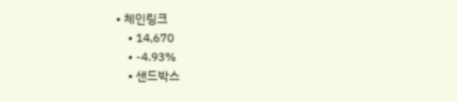• 체인링크
    • 14,670
    • -4.93%
    • 샌드박스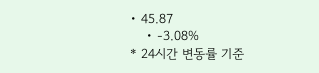• 45.87
    • -3.08%
* 24시간 변동률 기준